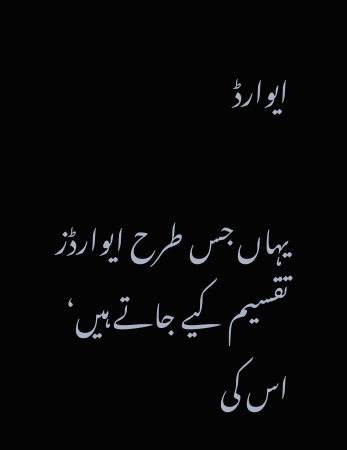ایوارڈ

یہاں جس طرح ایوارڈز تقسیم کیے جاتے ہیں‘ اس کی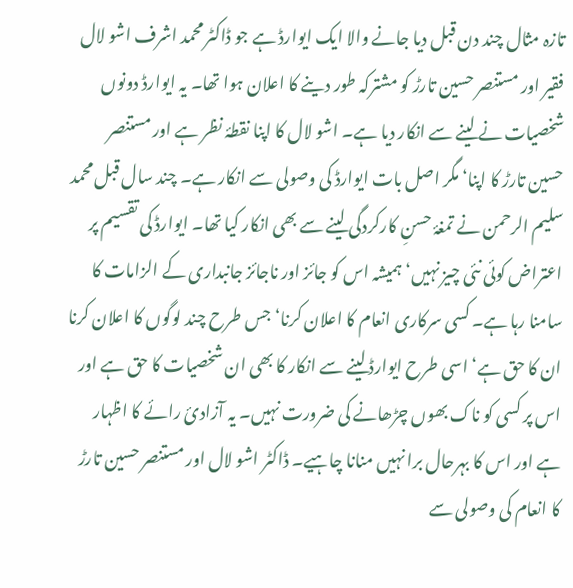تازہ مثال چند دن قبل دیا جانے والا ایک ایوارڈ ہے جو ڈاکٹر محمد اشرف اشو لال فقیر اور مستنصر حسین تارڑ کو مشترکہ طور دینے کا اعلان ہوا تھا۔ یہ ایوارڈ دونوں شخصیات نے لینے سے انکار دیا ہے۔ اشو لال کا اپنا نقطۂ نظر ہے اور مستنصر حسین تارڑ کا اپنا‘ مگر اصل بات ایوارڈ کی وصولی سے انکار ہے۔ چند سال قبل محمد سلیم الرحمن نے تمغۂ حسنِ کارکردگی لینے سے بھی انکار کیا تھا۔ ایوارڈ کی تقسیم پر اعتراض کوئی نئی چیز نہیں‘ ہمیشہ اس کو جائز اور ناجائز جانبداری کے الزامات کا سامنا رہا ہے۔ کسی سرکاری انعام کا اعلان کرنا‘ جس طرح چند لوگوں کا اعلان کرنا ان کا حق ہے‘ اسی طرح ایوارڈ لینے سے انکار کا بھی ان شخصیات کا حق ہے اور اس پر کسی کو ناک بھوں چڑھانے کی ضرورت نہیں۔ یہ آزادیٔ رائے کا اظہار ہے اور اس کا بہرحال برا نہیں منانا چاہیے۔ ڈاکٹر اشو لال اور مستنصر حسین تارڑ کا انعام کی وصولی سے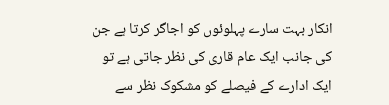انکار بہت سارے پہلوئوں کو اجاگر کرتا ہے جن کی جانب ایک عام قاری کی نظر جاتی ہے تو ایک ادارے کے فیصلے کو مشکوک نظر سے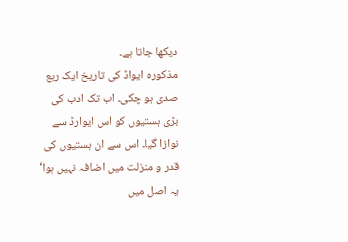دیکھا جاتا ہے۔
مذکورہ ایواڈ کی تاریخ ایک ربع صدی ہو چکی۔ اب تک ادب کی بڑی ہستیوں کو اس ایوارڈ سے نوازا گیا۔ اس سے ان ہستیوں کی قدر و منزلت میں اضافہ نہیں ہوا‘ یہ اصل میں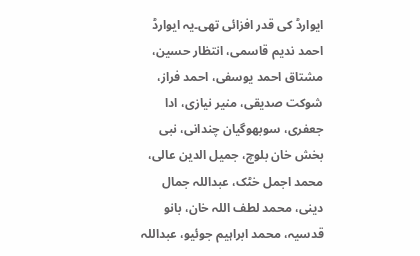ایوارڈ کی قدر افزائی تھی۔یہ ایوارڈ احمد ندیم قاسمی، انتظار حسین، مشتاق احمد یوسفی، احمد فراز، شوکت صدیقی، منیر نیازی، ادا جعفری، سوبھوگیان چندانی، نبی بخش خان بلوچ، جمیل الدین عالی، محمد اجمل خٹک، عبداللہ جمال دینی، محمد لطف اللہ خان، بانو قدسیہ، محمد ابراہیم جوئیو، عبداللہ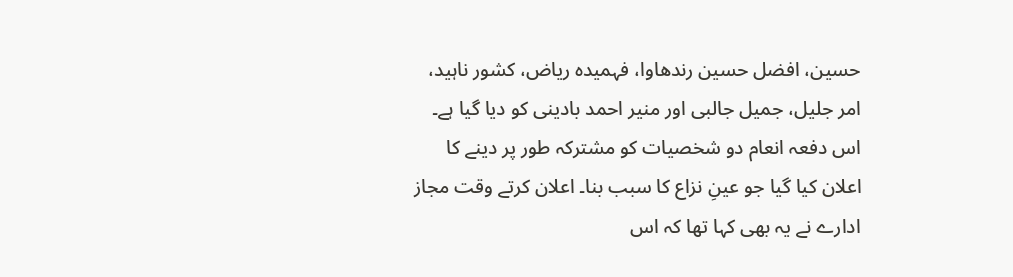حسین، افضل حسین رندھاوا، فہمیدہ ریاض، کشور ناہید، امر جلیل، جمیل جالبی اور منیر احمد بادینی کو دیا گیا ہے۔ اس دفعہ انعام دو شخصیات کو مشترکہ طور پر دینے کا اعلان کیا گیا جو عینِ نزاع کا سبب بنا۔ اعلان کرتے وقت مجاز ادارے نے یہ بھی کہا تھا کہ اس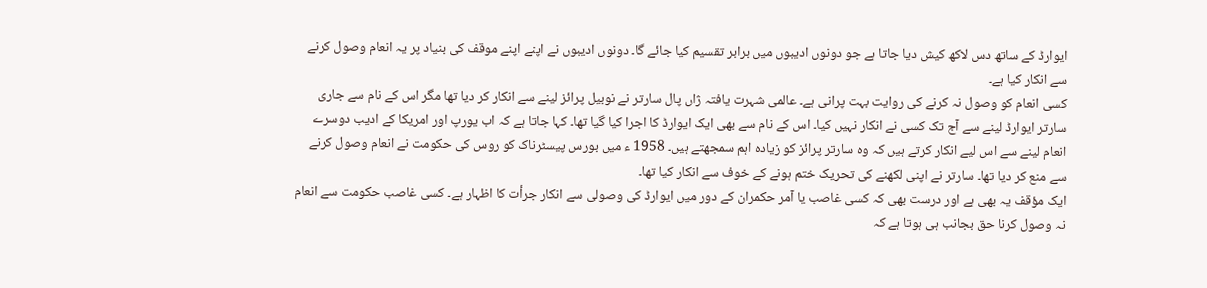ایوارڈ کے ساتھ دس لاکھ کیش دیا جاتا ہے جو دونوں ادیبوں میں برابر تقسیم کیا جائے گا۔ دونوں ادیبوں نے اپنے اپنے موقف کی بنیاد پر یہ انعام وصول کرنے سے انکار کیا ہے۔
کسی انعام کو وصول نہ کرنے کی روایت بہت پرانی ہے۔ عالمی شہرت یافتہ ژاں پال سارتر نے نوبیل پرائز لینے سے انکار کر دیا تھا مگر اس کے نام سے جاری سارتر ایوارڈ لینے سے آج تک کسی نے انکار نہیں کیا۔ اس کے نام سے بھی ایک ایوارڈ کا اجرا کیا گیا تھا۔ کہا جاتا ہے کہ اب یورپ اور امریکا کے ادیب دوسرے انعام لینے سے اس لیے انکار کرتے ہیں کہ وہ سارتر پرائز کو زیادہ اہم سمجھتے ہیں۔ 1958 ء میں بورس پیسٹرناک کو روس کی حکومت نے انعام وصول کرنے سے منع کر دیا تھا۔ سارتر نے اپنی لکھنے کی تحریک ختم ہونے کے خوف سے انکار کیا تھا۔
ایک مؤقف یہ بھی ہے اور درست بھی کہ کسی غاصب یا آمر حکمران کے دور میں ایوارڈ کی وصولی سے انکار جرأت کا اظہار ہے۔ کسی غاصب حکومت سے انعام نہ وصول کرنا حق بجانب ہی ہوتا ہے کہ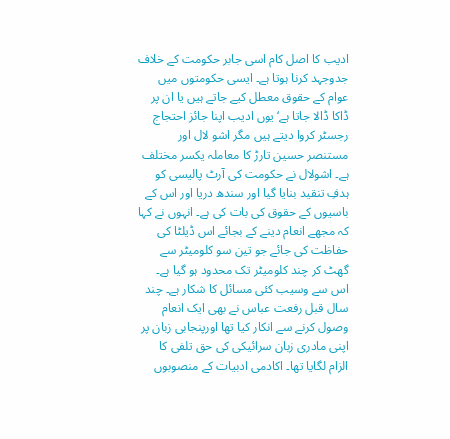ادیب کا اصل کام اسی جابر حکومت کے خلاف جدوجہد کرنا ہوتا ہے۔ ایسی حکومتوں میں عوام کے حقوق معطل کیے جاتے ہیں یا ان پر ڈاکا ڈالا جاتا ہے‘ یوں ادیب اپنا جائز احتجاج رجسٹر کروا دیتے ہیں مگر اشو لال اور مستنصر حسین تارڑ کا معاملہ یکسر مختلف ہے۔ اشولال نے حکومت کی آرٹ پالیسی کو ہدفِ تنقید بنایا گیا اور سندھ دریا اور اس کے باسیوں کے حقوق کی بات کی ہے۔ انہوں نے کہا کہ مجھے انعام دینے کے بجائے اس ڈیلٹا کی حفاظت کی جائے جو تین سو کلومیٹر سے گھٹ کر چند کلومیٹر تک محدود ہو گیا ہے۔ اس سے وسیب کئی مسائل کا شکار ہے۔ چند سال قبل رفعت عباس نے بھی ایک انعام وصول کرنے سے انکار کیا تھا اورپنجابی زبان پر اپنی مادری زبان سرائیکی کی حق تلفی کا الزام لگایا تھا۔ اکادمی ادبیات کے منصوبوں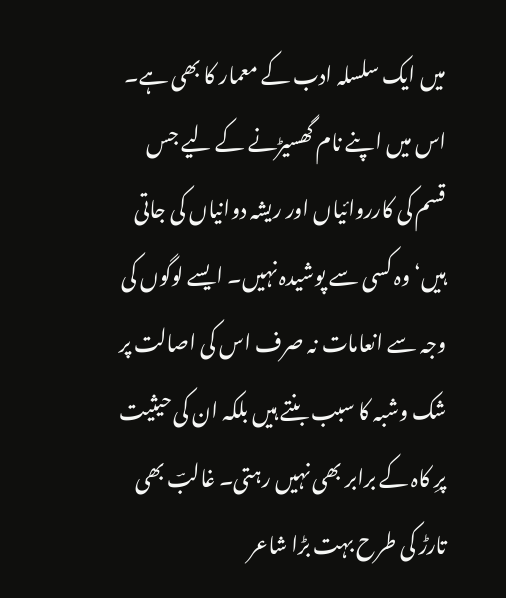میں ایک سلسلہ ادب کے معمار کا بھی ہے۔ اس میں اپنے نام گھسیڑنے کے لیے جس قسم کی کارروائیاں اور ریشہ دوانیاں کی جاتی ہیں‘ وہ کسی سے پوشیدہ نہیں۔ ایسے لوگوں کی وجہ سے انعامات نہ صرف اس کی اصالت پر شک وشبہ کا سبب بنتے ہیں بلکہ ان کی حیثیت پرِ کاہ کے برابر بھی نہیں رہتی۔ غالبؔ بھی تارڑ کی طرح بہت بڑا شاعر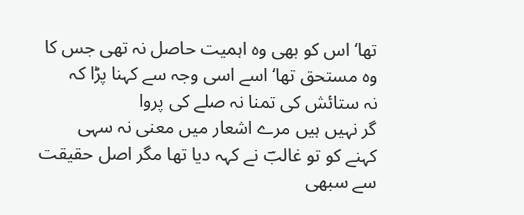تھا‘ اس کو بھی وہ اہمیت حاصل نہ تھی جس کا وہ مستحق تھا‘ اسے اسی وجہ سے کہنا پڑا کہ
نہ ستائش کی تمنا نہ صلے کی پروا
گر نہیں ہیں مرے اشعار میں معنی نہ سہی
کہنے کو تو غالبؔ نے کہہ دیا تھا مگر اصل حقیقت سے سبھی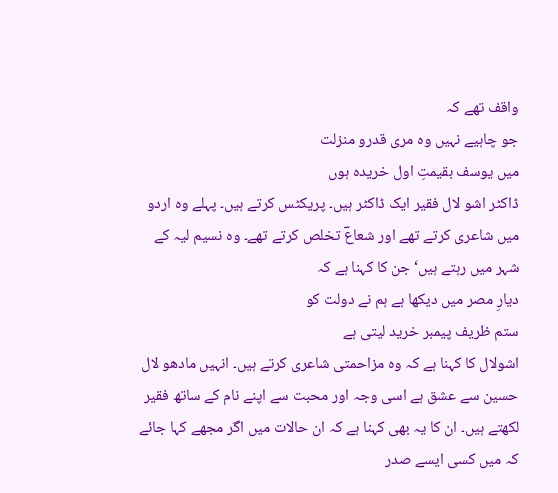واقف تھے کہ
جو چاہیے نہیں وہ مری قدرو منزلت
میں یوسف بقیمتِ اول خریدہ ہوں
ڈاکٹر اشو لال فقیر ایک ڈاکٹر ہیں۔ پریکٹس کرتے ہیں۔ پہلے وہ اردو میں شاعری کرتے تھے اور شعاعؔ تخلص کرتے تھے۔ وہ نسیم لیہ کے شہر میں رہتے ہیں‘ جن کا کہنا ہے کہ
دیارِ مصر میں دیکھا ہے ہم نے دولت کو
ستم ظریف پیمبر خرید لیتی ہے
اشولال کا کہنا ہے کہ وہ مزاحمتی شاعری کرتے ہیں۔ انہیں مادھو لال حسین سے عشق ہے اسی وجہ اور محبت سے اپنے نام کے ساتھ فقیر لکھتے ہیں۔ ان کا یہ بھی کہنا ہے کہ ان حالات میں اگر مجھے کہا جائے کہ میں کسی ایسے صدر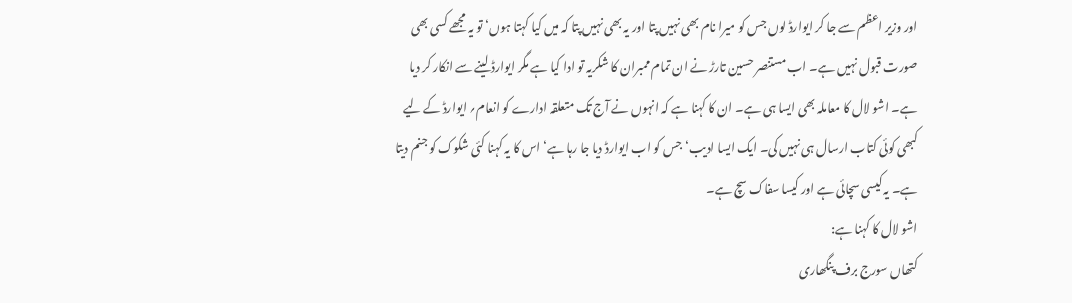اور وزیر اعظم سے جا کر ایوارڈ لوں جس کو میرا نام بھی نہیں پتا اور یہ بھی نہیں پتا کہ میں کیا کہتا ہوں‘ تو یہ مجھے کسی بھی صورت قبول نہیں ہے۔ اب مستنصر حسین تارڑ نے ان تمام ممبران کا شکریہ تو ادا کیا ہے مگر ایوارڈ لینے سے انکار کر دیا ہے۔ اشو لال کا معاملہ بھی ایسا ہی ہے۔ ان کا کہنا ہے کہ انہوں نے آج تک متعلقہ ادارے کو انعام؍ ایوارڈ کے لیے کبھی کوئی کتاب ارسال ہی نہیں کی۔ ایک ایسا ادیب‘ جس کو اب ایوارڈ دیا جا رہا ہے‘ اس کا یہ کہنا کئی شکوک کو جنم دیتا ہے۔ یہ کیسی سچائی ہے اور کیسا سفاک سچ ہے۔
اشو لال کا کہنا ہے:
کتھاں سورج برف پنگھاری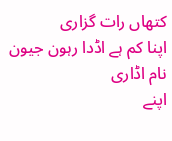کتھاں رات گزاری
اپنا کم ہے اڈدا رہون جیون نام اڈاری
اپنے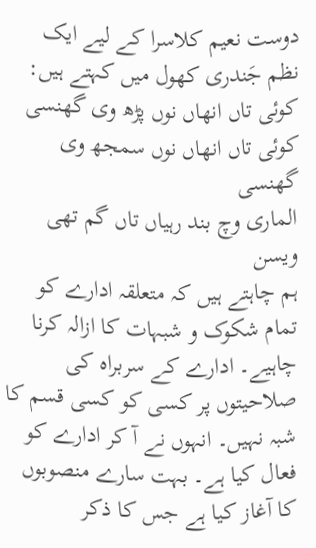دوست نعیم کلاسرا کے لیے ایک نظم جَندری کھول میں کہتے ہیں:
کوئی تاں انھاں نوں پڑھ وی گھنسی
کوئی تاں انھاں نوں سمجھ وی گھنسی
الماری وچ بند رہیاں تاں گم تھی ویسن
ہم چاہتے ہیں کہ متعلقہ ادارے کو تمام شکوک و شبہات کا ازالہ کرنا چاہیے۔ ادارے کے سربراہ کی صلاحیتوں پر کسی کو کسی قسم کا شبہ نہیں۔ انہوں نے آ کر ادارے کو فعال کیا ہے۔ بہت سارے منصوبوں کا آغاز کیا ہے جس کا ذکر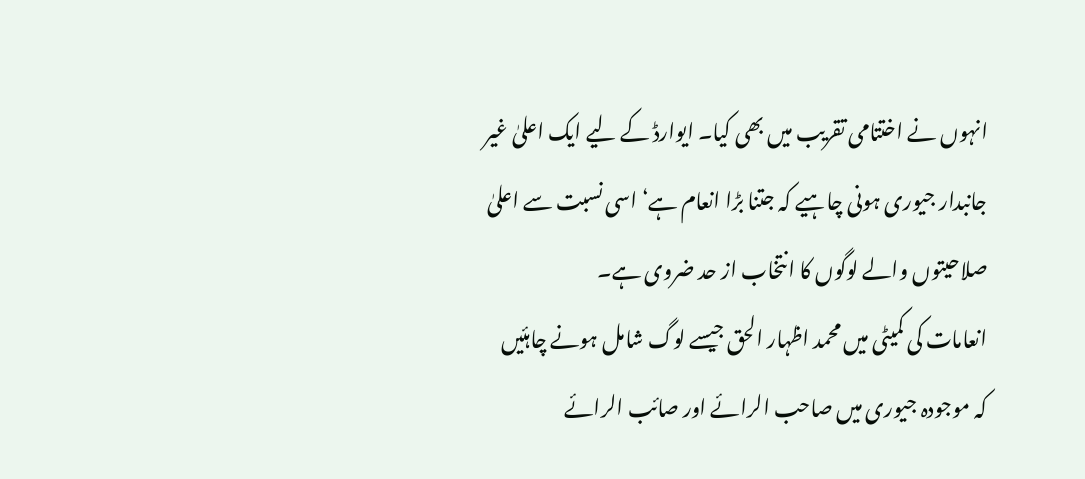انہوں نے اختتامی تقریب میں بھی کیا۔ ایوارڈ کے لیے ایک اعلیٰ غیر جانبدار جیوری ہونی چاہیے کہ جتنا بڑا انعام ہے‘ اسی نسبت سے اعلیٰ صلاحیتوں والے لوگوں کا انتخاب از حد ضروی ہے۔
انعامات کی کمیٹی میں محمد اظہار الحق جیسے لوگ شامل ہونے چاہئیں کہ موجودہ جیوری میں صاحب الرائے اور صائب الرائے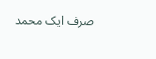صرف ایک محمد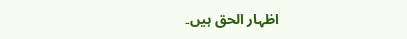اظہار الحق ہیں۔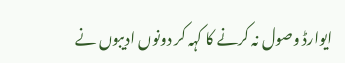ایوارڈ وصول نہ کرنے کا کہہ کر دونوں ادیبوں نے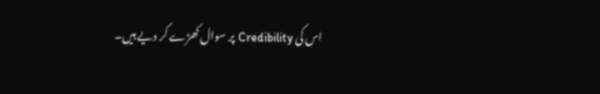اس کی Credibility پر سوال کھڑے کر دیے ہیں۔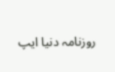روزنامہ دنیا ایپ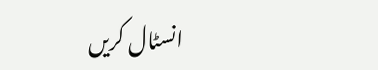انسٹال کریں